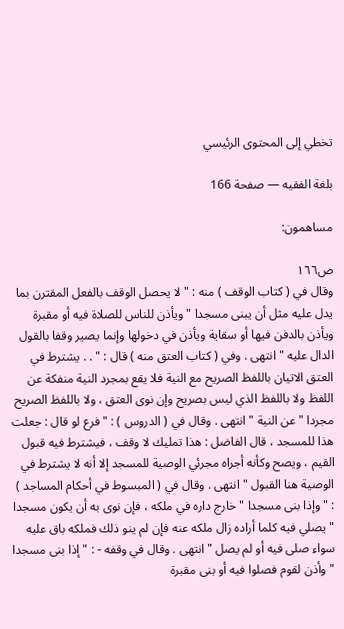تخطي إلى المحتوى الرئيسي

بلغة الفقيه — صفحة 166

مساهمون:

ص١٦٦
وقال في ( كتاب الوقف ) منه : " لا يحصل الوقف بالفعل المقترن بما يدل عليه مثل أن يبنى مسجدا " ويأذن للناس للصلاة فيه أو مقبرة ويأذن بالدفن فيها أو سقاية ويأذن في دخولها وإنما يصير وقفا بالقول الدال عليه " انتهى . وفي ( كتاب العتق منه ) قال : " . . يشترط في العتق الاتيان باللفظ الصريح مع النية فلا يقع بمجرد النية منفكة عن اللفظ ولا باللفظ الذي ليس بصريح وإن نوى العتق ، ولا باللفظ الصريح مجردا " عن النية " انتهى . وقال في ( الدروس ) : " فرع لو قال : جعلت هذا للمسجد ، قال الفاضل : هذا تمليك لا وقف ، فيشترط فيه قبول القيم ، ويصح وكأنه أجراه مجرئي الوصية للمسجد إلا أنه لا يشترط في الوصية هنا القبول " انتهى . وقال في ( المبسوط في أحكام المساجد ) : " وإذا بنى مسجدا " خارج داره في ملكه ، فإن نوى به أن يكون مسجدا " يصلي فيه كلما أراده زال ملكه عنه فإن لم ينو ذلك فملكه باق عليه سواء صلى فيه أو لم يصل " انتهى . وقال في وقفه - : " إذا بنى مسجدا " وأذن لقوم فصلوا فيه أو بنى مقبرة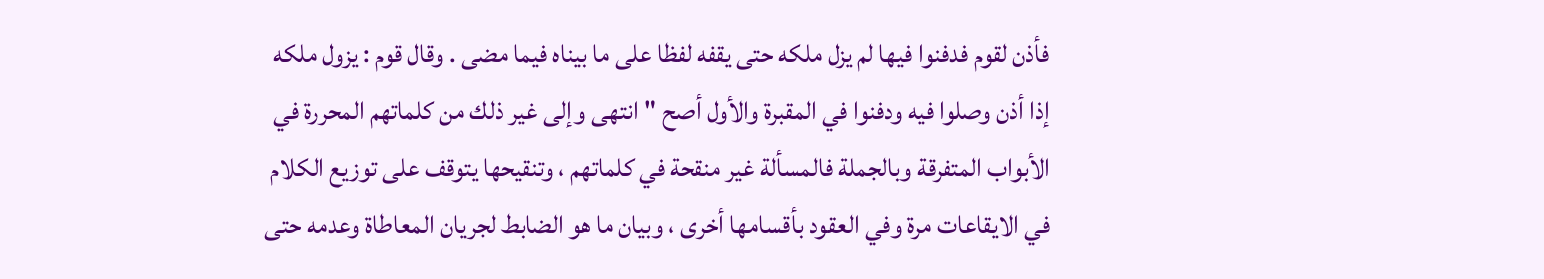فأذن لقوم فدفنوا فيها لم يزل ملكه حتى يقفه لفظا على ما بيناه فيما مضى . وقال قوم : يزول ملكه إذا أذن وصلوا فيه ودفنوا في المقبرة والأول أصح " انتهى وإلى غير ذلك من كلماتهم المحررة في الأبواب المتفرقة وبالجملة فالمسألة غير منقحة في كلماتهم ، وتنقيحها يتوقف على توزيع الكلام في الايقاعات مرة وفي العقود بأقسامها أخرى ، وبيان ما هو الضابط لجريان المعاطاة وعدمه حتى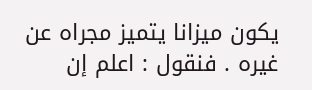يكون ميزانا يتميز مجراه عن غيره . فنقول : اعلم إن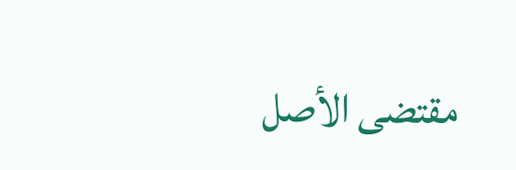مقتضى الأصل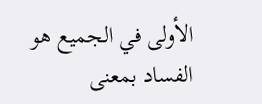الأولى في الجميع هو الفساد بمعنى